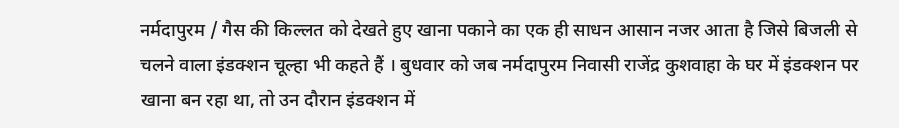नर्मदापुरम / गैस की किल्लत को देखते हुए खाना पकाने का एक ही साधन आसान नजर आता है जिसे बिजली से चलने वाला इंडक्शन चूल्हा भी कहते हैं । बुधवार को जब नर्मदापुरम निवासी राजेंद्र कुशवाहा के घर में इंडक्शन पर खाना बन रहा था, तो उन दौरान इंडक्शन में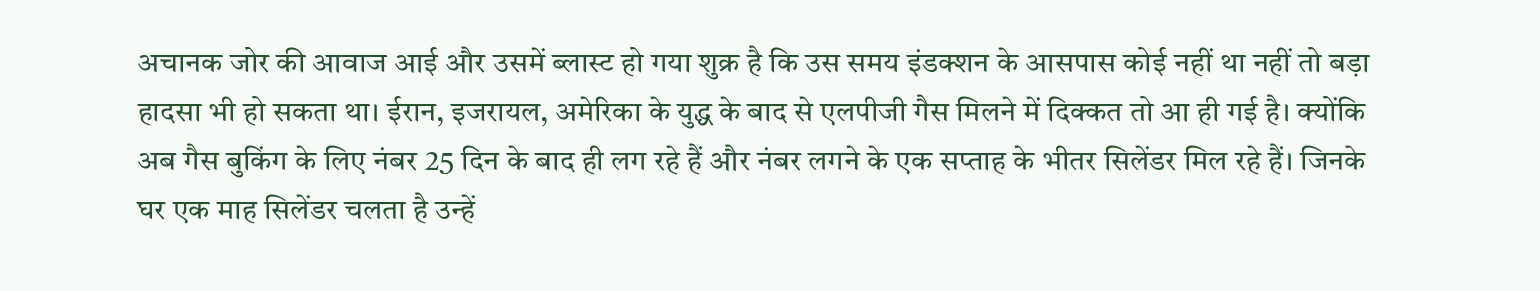अचानक जोर की आवाज आई और उसमें ब्लास्ट हो गया शुक्र है कि उस समय इंडक्शन के आसपास कोई नहीं था नहीं तो बड़ा हादसा भी हो सकता था। ईरान, इजरायल, अमेरिका के युद्ध के बाद से एलपीजी गैस मिलने में दिक्कत तो आ ही गई है। क्योंकि अब गैस बुकिंग के लिए नंबर 25 दिन के बाद ही लग रहे हैं और नंबर लगने के एक सप्ताह के भीतर सिलेंडर मिल रहे हैं। जिनके घर एक माह सिलेंडर चलता है उन्हें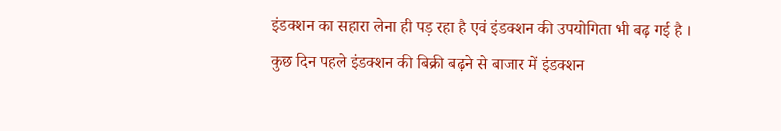इंडक्शन का सहारा लेना ही पड़ रहा है एवं इंडक्शन की उपयोगिता भी बढ़ गई है । कुछ दिन पहले इंडक्शन की बिक्री बढ़ने से बाजार में इंडक्शन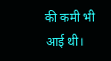की कमी भी आई थी।